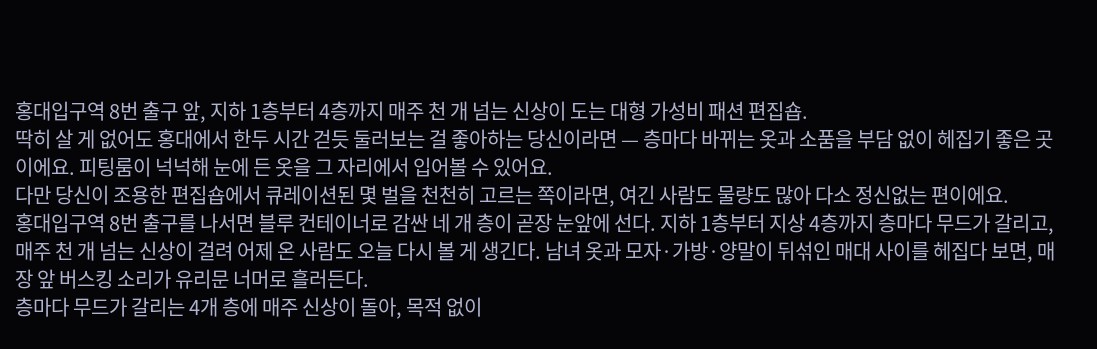홍대입구역 8번 출구 앞, 지하 1층부터 4층까지 매주 천 개 넘는 신상이 도는 대형 가성비 패션 편집숍.
딱히 살 게 없어도 홍대에서 한두 시간 걷듯 둘러보는 걸 좋아하는 당신이라면 — 층마다 바뀌는 옷과 소품을 부담 없이 헤집기 좋은 곳이에요. 피팅룸이 넉넉해 눈에 든 옷을 그 자리에서 입어볼 수 있어요.
다만 당신이 조용한 편집숍에서 큐레이션된 몇 벌을 천천히 고르는 쪽이라면, 여긴 사람도 물량도 많아 다소 정신없는 편이에요.
홍대입구역 8번 출구를 나서면 블루 컨테이너로 감싼 네 개 층이 곧장 눈앞에 선다. 지하 1층부터 지상 4층까지 층마다 무드가 갈리고, 매주 천 개 넘는 신상이 걸려 어제 온 사람도 오늘 다시 볼 게 생긴다. 남녀 옷과 모자·가방·양말이 뒤섞인 매대 사이를 헤집다 보면, 매장 앞 버스킹 소리가 유리문 너머로 흘러든다.
층마다 무드가 갈리는 4개 층에 매주 신상이 돌아, 목적 없이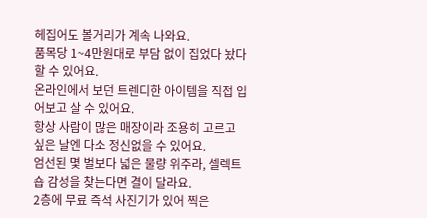헤집어도 볼거리가 계속 나와요.
품목당 1~4만원대로 부담 없이 집었다 놨다 할 수 있어요.
온라인에서 보던 트렌디한 아이템을 직접 입어보고 살 수 있어요.
항상 사람이 많은 매장이라 조용히 고르고 싶은 날엔 다소 정신없을 수 있어요.
엄선된 몇 벌보다 넓은 물량 위주라, 셀렉트숍 감성을 찾는다면 결이 달라요.
2층에 무료 즉석 사진기가 있어 찍은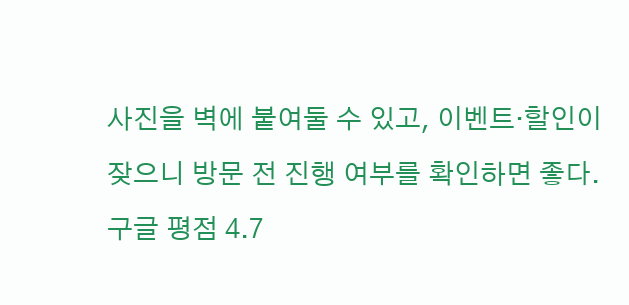사진을 벽에 붙여둘 수 있고, 이벤트·할인이 잦으니 방문 전 진행 여부를 확인하면 좋다.
구글 평점 4.7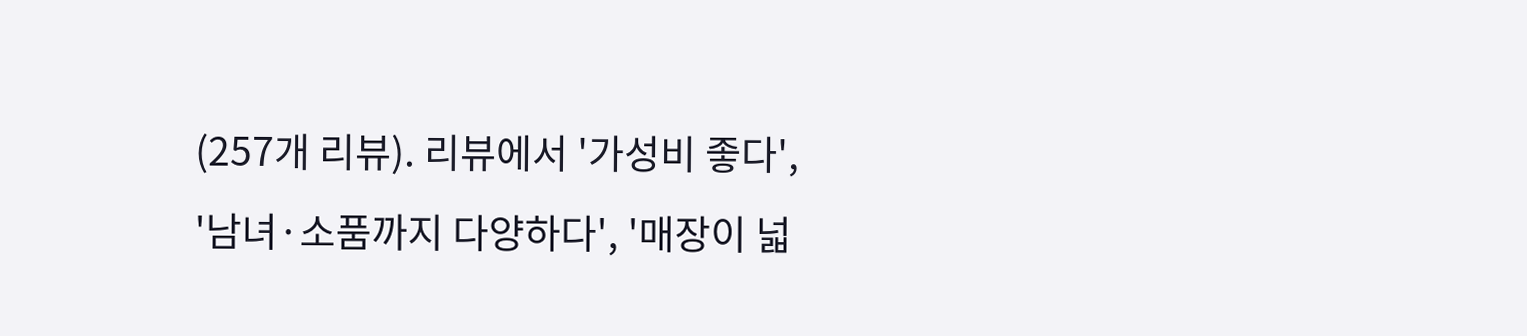(257개 리뷰). 리뷰에서 '가성비 좋다', '남녀·소품까지 다양하다', '매장이 넓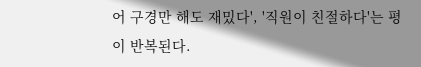어 구경만 해도 재밌다', '직원이 친절하다'는 평이 반복된다.